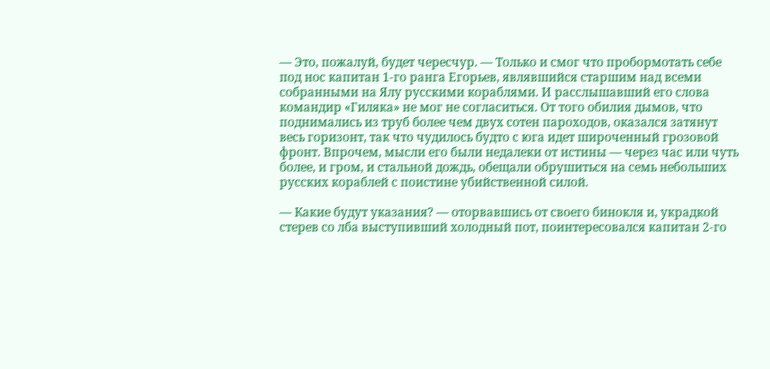— Это, пожалуй, будет чересчур. — Только и смог что пробормотать себе под нос капитан 1-го ранга Егорьев, являвшийся старшим над всеми собранными на Ялу русскими кораблями. И расслышавший его слова командир «Гиляка» не мог не согласиться. От того обилия дымов, что поднимались из труб более чем двух сотен пароходов, оказался затянут весь горизонт, так что чудилось будто с юга идет широченный грозовой фронт. Впрочем, мысли его были недалеки от истины — через час или чуть более, и гром, и стальной дождь, обещали обрушиться на семь небольших русских кораблей с поистине убийственной силой.

— Какие будут указания? — оторвавшись от своего бинокля и, украдкой стерев со лба выступивший холодный пот, поинтересовался капитан 2-го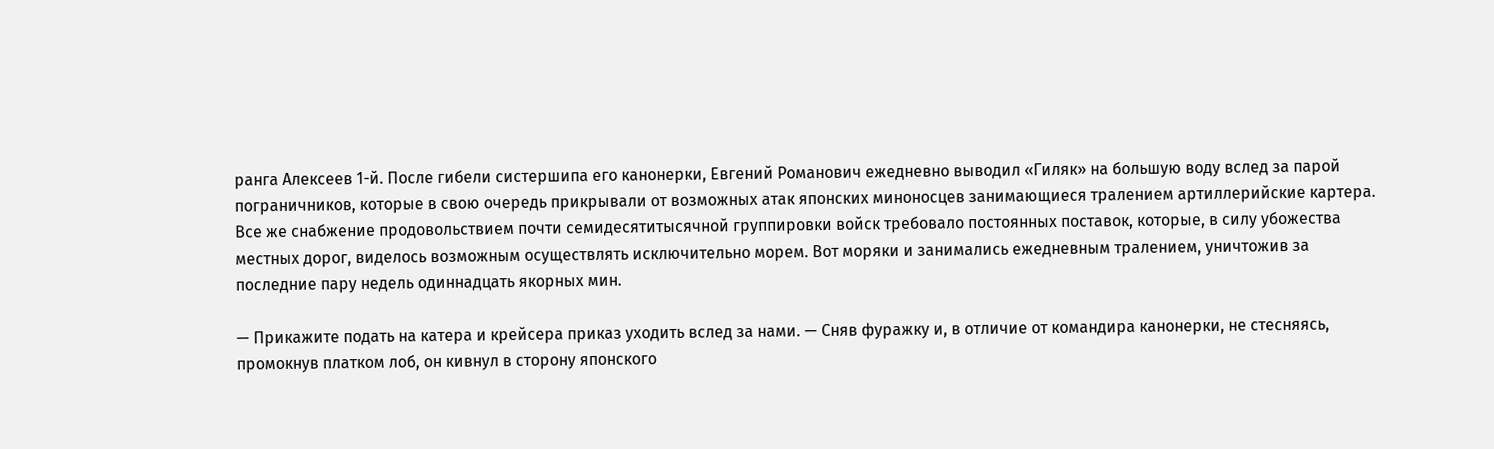ранга Алексеев 1-й. После гибели систершипа его канонерки, Евгений Романович ежедневно выводил «Гиляк» на большую воду вслед за парой пограничников, которые в свою очередь прикрывали от возможных атак японских миноносцев занимающиеся тралением артиллерийские картера. Все же снабжение продовольствием почти семидесятитысячной группировки войск требовало постоянных поставок, которые, в силу убожества местных дорог, виделось возможным осуществлять исключительно морем. Вот моряки и занимались ежедневным тралением, уничтожив за последние пару недель одиннадцать якорных мин.

— Прикажите подать на катера и крейсера приказ уходить вслед за нами. — Сняв фуражку и, в отличие от командира канонерки, не стесняясь, промокнув платком лоб, он кивнул в сторону японского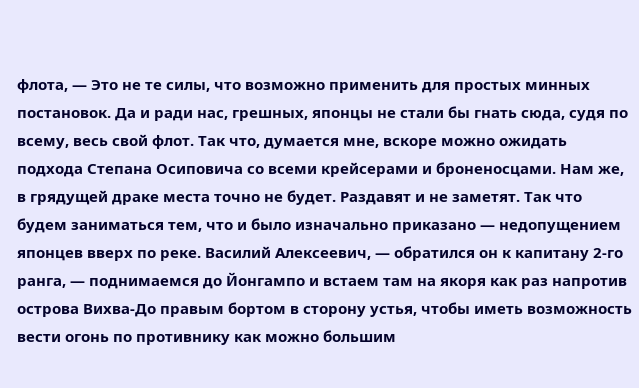флота, — Это не те силы, что возможно применить для простых минных постановок. Да и ради нас, грешных, японцы не стали бы гнать сюда, судя по всему, весь свой флот. Так что, думается мне, вскоре можно ожидать подхода Степана Осиповича со всеми крейсерами и броненосцами. Нам же, в грядущей драке места точно не будет. Раздавят и не заметят. Так что будем заниматься тем, что и было изначально приказано — недопущением японцев вверх по реке. Василий Алексеевич, — обратился он к капитану 2-го ранга, — поднимаемся до Йонгампо и встаем там на якоря как раз напротив острова Вихва-До правым бортом в сторону устья, чтобы иметь возможность вести огонь по противнику как можно большим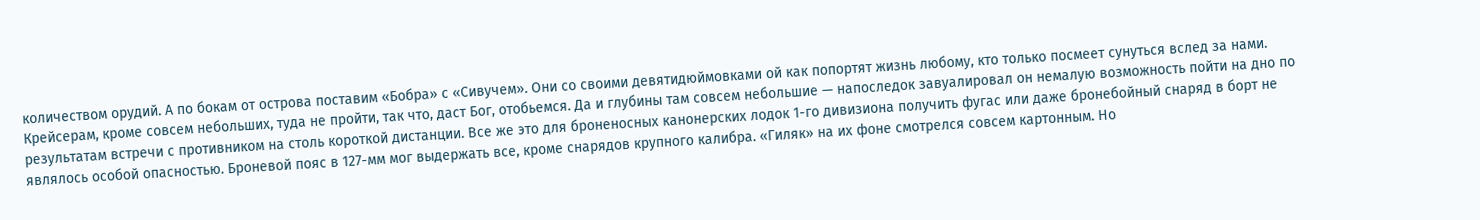количеством орудий. А по бокам от острова поставим «Бобра» с «Сивучем». Они со своими девятидюймовками ой как попортят жизнь любому, кто только посмеет сунуться вслед за нами. Крейсерам, кроме совсем небольших, туда не пройти, так что, даст Бог, отобьемся. Да и глубины там совсем небольшие — напоследок завуалировал он немалую возможность пойти на дно по результатам встречи с противником на столь короткой дистанции. Все же это для броненосных канонерских лодок 1-го дивизиона получить фугас или даже бронебойный снаряд в борт не являлось особой опасностью. Броневой пояс в 127-мм мог выдержать все, кроме снарядов крупного калибра. «Гиляк» на их фоне смотрелся совсем картонным. Но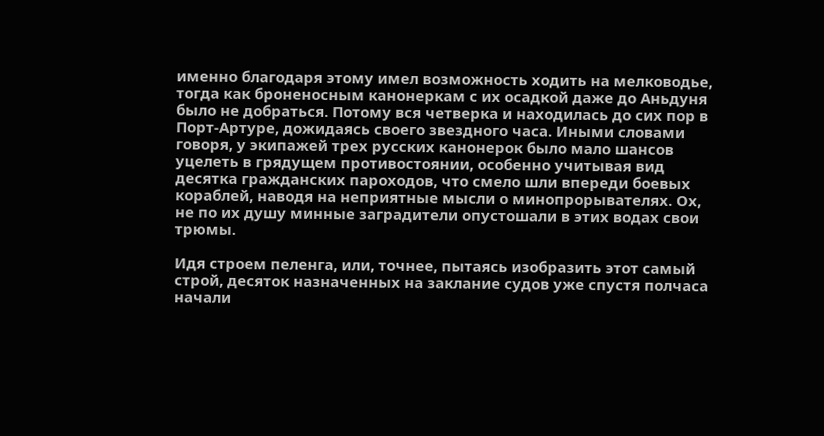именно благодаря этому имел возможность ходить на мелководье, тогда как броненосным канонеркам с их осадкой даже до Аньдуня было не добраться. Потому вся четверка и находилась до сих пор в Порт-Артуре, дожидаясь своего звездного часа. Иными словами говоря, у экипажей трех русских канонерок было мало шансов уцелеть в грядущем противостоянии, особенно учитывая вид десятка гражданских пароходов, что смело шли впереди боевых кораблей, наводя на неприятные мысли о минопрорывателях. Ох, не по их душу минные заградители опустошали в этих водах свои трюмы.

Идя строем пеленга, или, точнее, пытаясь изобразить этот самый строй, десяток назначенных на заклание судов уже спустя полчаса начали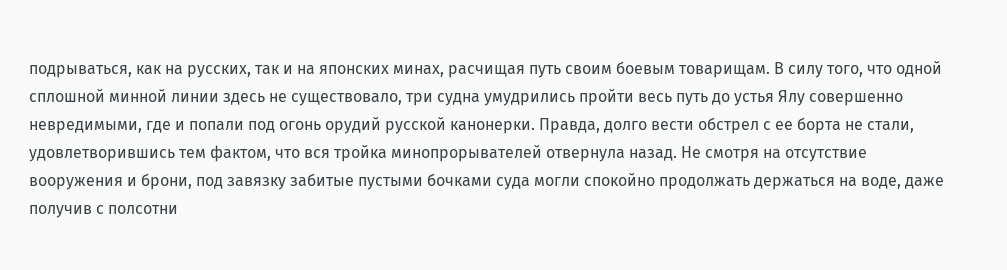подрываться, как на русских, так и на японских минах, расчищая путь своим боевым товарищам. В силу того, что одной сплошной минной линии здесь не существовало, три судна умудрились пройти весь путь до устья Ялу совершенно невредимыми, где и попали под огонь орудий русской канонерки. Правда, долго вести обстрел с ее борта не стали, удовлетворившись тем фактом, что вся тройка минопрорывателей отвернула назад. Не смотря на отсутствие вооружения и брони, под завязку забитые пустыми бочками суда могли спокойно продолжать держаться на воде, даже получив с полсотни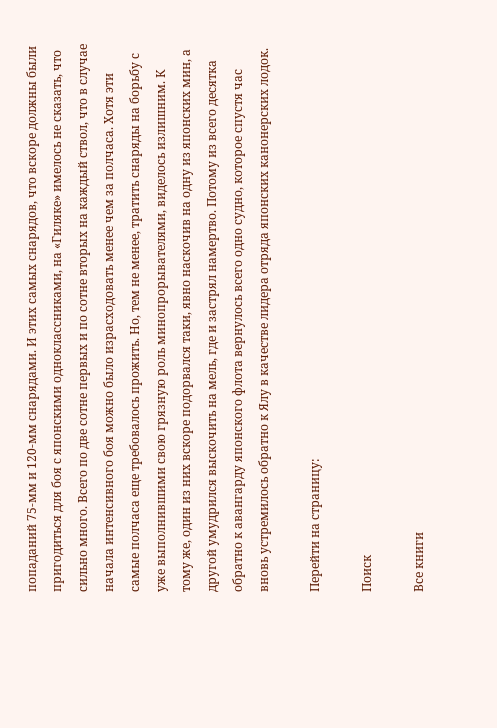попаданий 75-мм и 120-мм снарядами. И этих самых снарядов, что вскоре должны были пригодиться для боя с японскими одноклассниками, на «Гиляке» имелось не сказать, что сильно много. Всего по две сотне первых и по сотне вторых на каждый ствол, что в случае начала интенсивного боя можно было израсходовать менее чем за полчаса. Хотя эти самые полчаса еще требовалось прожить. Но, тем не менее, тратить снаряды на борьбу с уже выполнившими свою грязную роль минопрорывателями, виделось излишним. К тому же, один из них вскоре подорвался таки, явно наскочив на одну из японских мин, а другой умудрился выскочить на мель, где и застрял намертво. Потому из всего десятка обратно к авангарду японского флота вернулось всего одно судно, которое спустя час вновь устремилось обратно к Ялу в качестве лидера отряда японских канонерских лодок.

Перейти на страницу:

Поиск

Все книги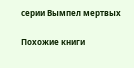серии Вымпел мертвых

Похожие книги